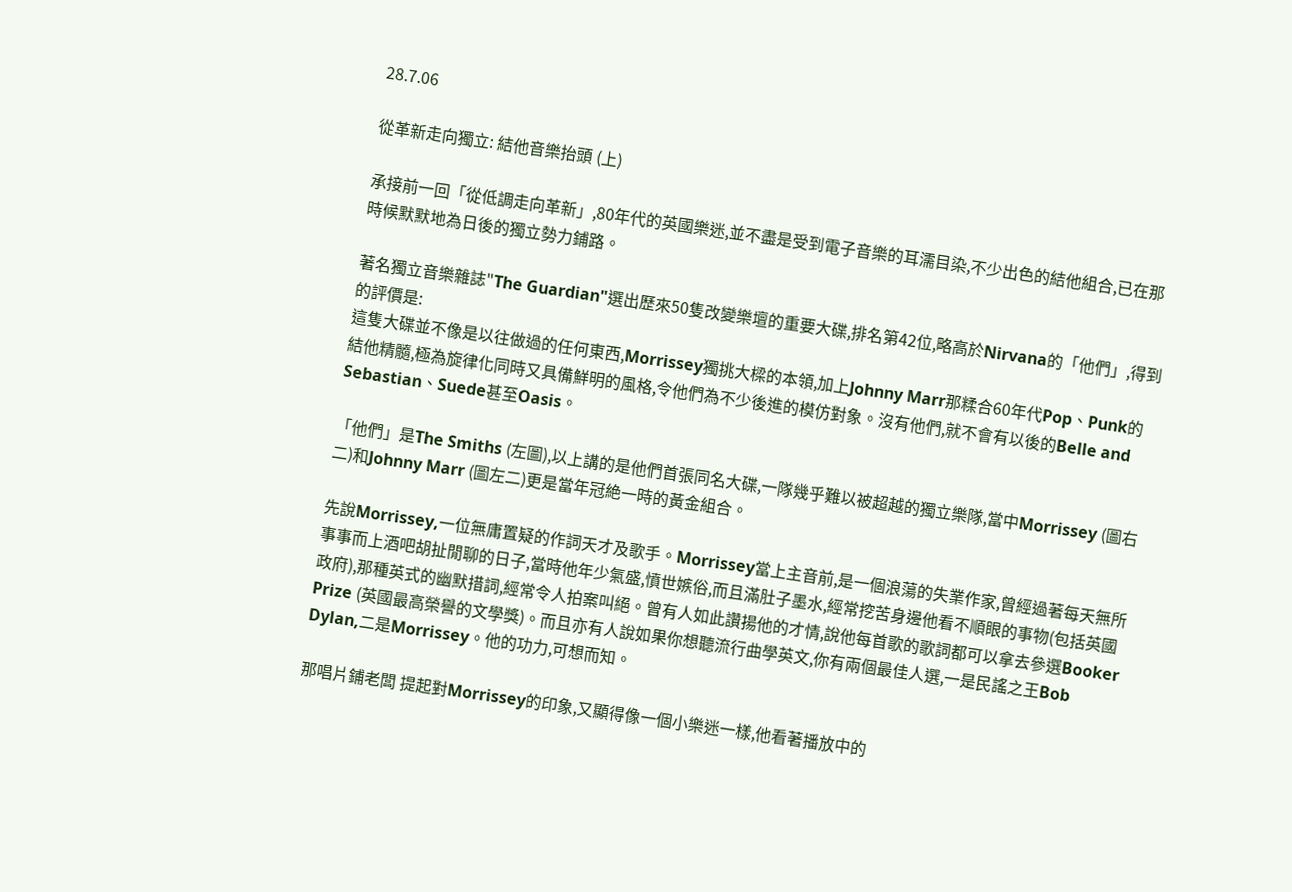28.7.06

從革新走向獨立: 結他音樂抬頭 (上)

承接前一回「從低調走向革新」,80年代的英國樂迷,並不盡是受到電子音樂的耳濡目染,不少出色的結他組合,已在那時候默默地為日後的獨立勢力鋪路。

著名獨立音樂雜誌"The Guardian"選出歷來50隻改變樂壇的重要大碟,排名第42位,略高於Nirvana的「他們」,得到的評價是:
這隻大碟並不像是以往做過的任何東西,Morrissey獨挑大樑的本領,加上Johnny Marr那糅合60年代Pop、Punk的結他精髓,極為旋律化同時又具備鮮明的風格,令他們為不少後進的模仿對象。沒有他們,就不會有以後的Belle and Sebastian、Suede甚至Oasis。

「他們」是The Smiths (左圖),以上講的是他們首張同名大碟,一隊幾乎難以被超越的獨立樂隊,當中Morrissey (圖右二)和Johnny Marr (圖左二)更是當年冠絶一時的黃金組合。

先說Morrissey,一位無庸置疑的作詞天才及歌手。Morrissey當上主音前,是一個浪蕩的失業作家,曾經過著每天無所事事而上酒吧胡扯閒聊的日子,當時他年少氣盛,憤世嫉俗,而且滿肚子墨水,經常挖苦身邊他看不順眼的事物(包括英國政府),那種英式的幽默措詞,經常令人拍案叫絕。曾有人如此讚揚他的才情,說他每首歌的歌詞都可以拿去參選Booker Prize (英國最高榮譽的文學獎)。而且亦有人說如果你想聽流行曲學英文,你有兩個最佳人選,一是民謠之王Bob Dylan,二是Morrissey。他的功力,可想而知。

那唱片鋪老闆 提起對Morrissey的印象,又顯得像一個小樂迷一樣,他看著播放中的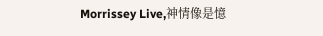Morrissey Live,神情像是憶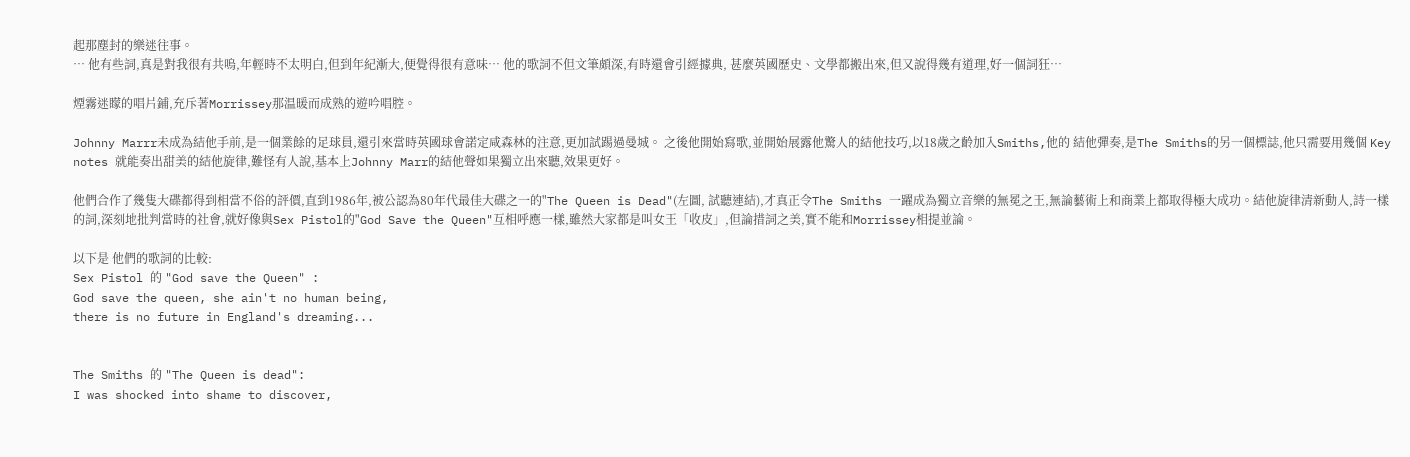起那塵封的樂迷往事。
… 他有些詞,真是對我很有共嗚,年輕時不太明白,但到年紀漸大,便覺得很有意味… 他的歌詞不但文筆頗深,有時還會引經據典, 甚麼英國歷史、文學都搬出來,但又說得幾有道理,好一個詞狂…

煙霧迷矇的唱片鋪,充斥著Morrissey那温暖而成熟的遊吟唱腔。

Johnny Marrr未成為結他手前,是一個業餘的足球員,還引來當時英國球會諾定咸森林的注意,更加試踢過曼城。 之後他開始寫歌,並開始展露他驚人的結他技巧,以18歲之齡加入Smiths,他的 結他彈奏,是The Smiths的另一個標誌,他只需要用幾個 Key notes 就能奏出甜美的結他旋律,難怪有人說,基本上Johnny Marr的結他聲如果獨立出來聽,效果更好。

他們合作了幾隻大碟都得到相當不俗的評價,直到1986年,被公認為80年代最佳大碟之一的"The Queen is Dead"(左圖, 試聽連結),才真正令The Smiths 一躍成為獨立音樂的無冕之王,無論藝術上和商業上都取得極大成功。結他旋律清新動人,詩一樣的詞,深刻地批判當時的社會,就好像與Sex Pistol的"God Save the Queen"互相呼應一樣,雖然大家都是叫女王「收皮」,但論措詞之美,實不能和Morrissey相提並論。

以下是 他們的歌詞的比較:
Sex Pistol 的 "God save the Queen" :
God save the queen, she ain't no human being,
there is no future in England's dreaming...


The Smiths 的 "The Queen is dead":
I was shocked into shame to discover,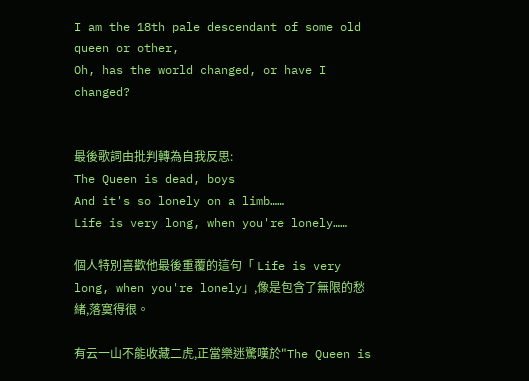I am the 18th pale descendant of some old queen or other,
Oh, has the world changed, or have I changed?


最後歌詞由批判轉為自我反思:
The Queen is dead, boys
And it's so lonely on a limb……
Life is very long, when you're lonely……

個人特別喜歡他最後重覆的這句「 Life is very long, when you're lonely」,像是包含了無限的愁緒,落寞得很。

有云一山不能收藏二虎,正當樂迷驚嘆於"The Queen is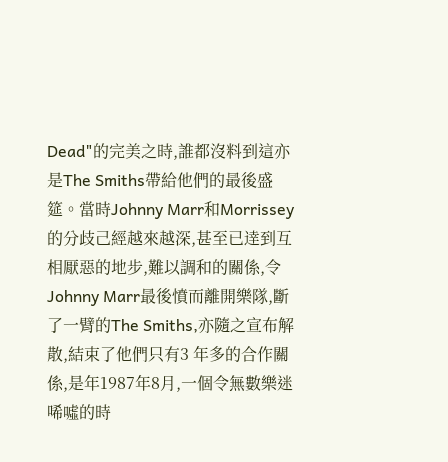Dead"的完美之時,誰都沒料到這亦是The Smiths帶給他們的最後盛筵。當時Johnny Marr和Morrissey的分歧己經越來越深,甚至已逹到互相厭惡的地步,難以調和的關係,令Johnny Marr最後憤而離開樂隊,斷了一臂的The Smiths,亦隨之宣布解散,結束了他們只有3 年多的合作關係,是年1987年8月,一個令無數樂迷唏噓的時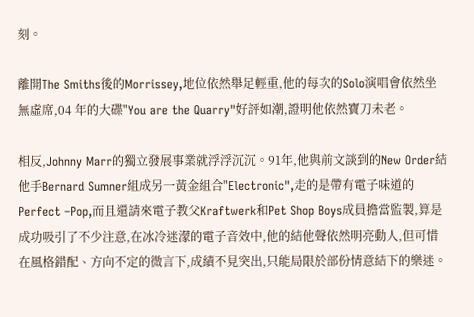刻。

離開The Smiths後的Morrissey,地位依然舉足輕重,他的每次的Solo演唱會依然坐無虛席,04 年的大碟"You are the Quarry"好評如潮,證明他依然寶刀未老。

相反,Johnny Marr的獨立發展事業就浮浮沉沉。91年,他與前文談到的New Order結他手Bernard Sumner組成另一黃金組合"Electronic",走的是帶有電子味道的Perfect –Pop,而且還請來電子教父Kraftwerk和Pet Shop Boys成員擔當監製,算是成功吸引了不少注意,在冰冷迷濛的電子音效中,他的結他聲依然明亮動人,但可惜在風格錯配、方向不定的微言下,成績不見突出,只能局限於部份情意結下的樂迷。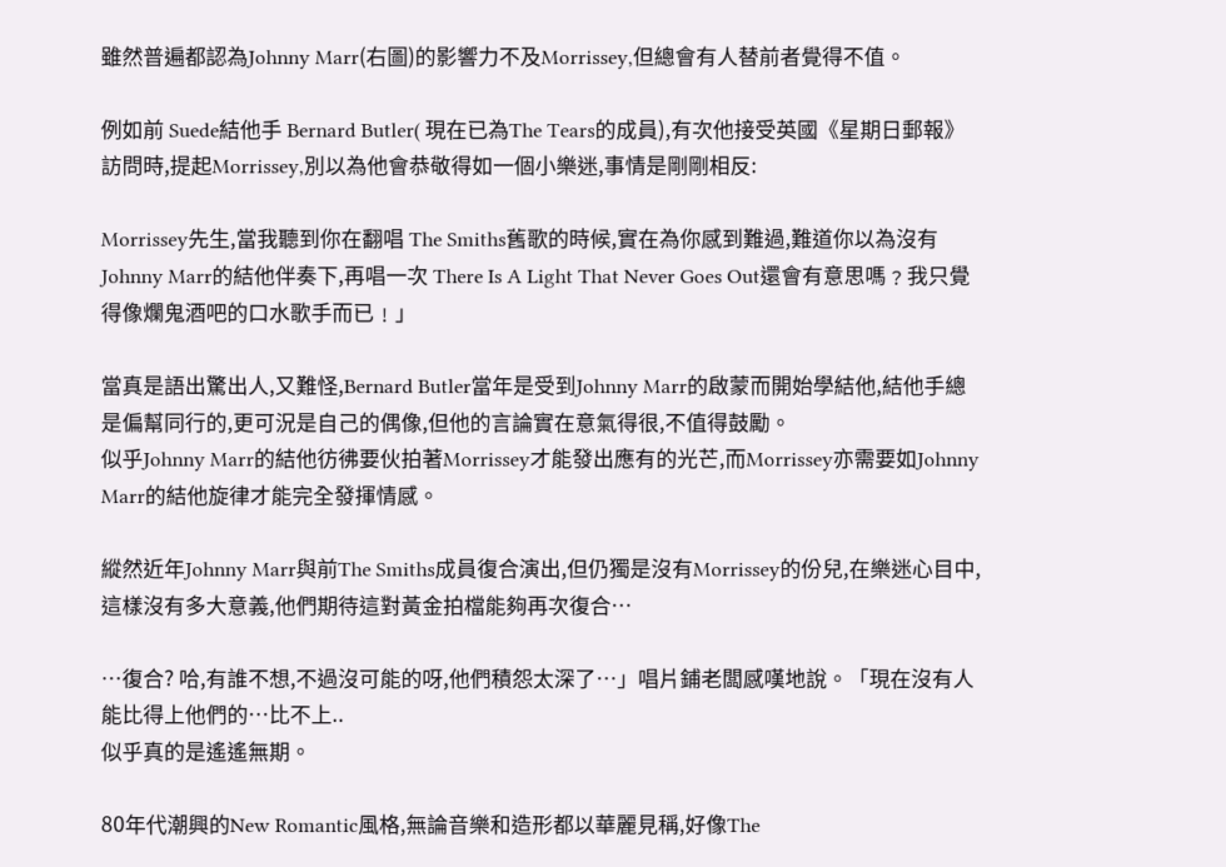雖然普遍都認為Johnny Marr(右圖)的影響力不及Morrissey,但總會有人替前者覺得不值。

例如前 Suede結他手 Bernard Butler( 現在已為The Tears的成員),有次他接受英國《星期日郵報》訪問時,提起Morrissey,別以為他會恭敬得如一個小樂迷,事情是剛剛相反:

Morrissey先生,當我聽到你在翻唱 The Smiths舊歌的時候,實在為你感到難過,難道你以為沒有 Johnny Marr的結他伴奏下,再唱一次 There Is A Light That Never Goes Out還會有意思嗎﹖我只覺得像爛鬼酒吧的口水歌手而已﹗」

當真是語出驚出人,又難怪,Bernard Butler當年是受到Johnny Marr的啟蒙而開始學結他,結他手總是偏幫同行的,更可況是自己的偶像,但他的言論實在意氣得很,不值得鼓勵。
似乎Johnny Marr的結他彷彿要伙拍著Morrissey才能發出應有的光芒,而Morrissey亦需要如Johnny Marr的結他旋律才能完全發揮情感。

縱然近年Johnny Marr與前The Smiths成員復合演出,但仍獨是沒有Morrissey的份兒,在樂迷心目中,這樣沒有多大意義,他們期待這對黃金拍檔能夠再次復合…

…復合? 哈,有誰不想,不過沒可能的呀,他們積怨太深了…」唱片鋪老闆感嘆地說。「現在沒有人能比得上他們的…比不上..
似乎真的是遙遙無期。

80年代潮興的New Romantic風格,無論音樂和造形都以華麗見稱,好像The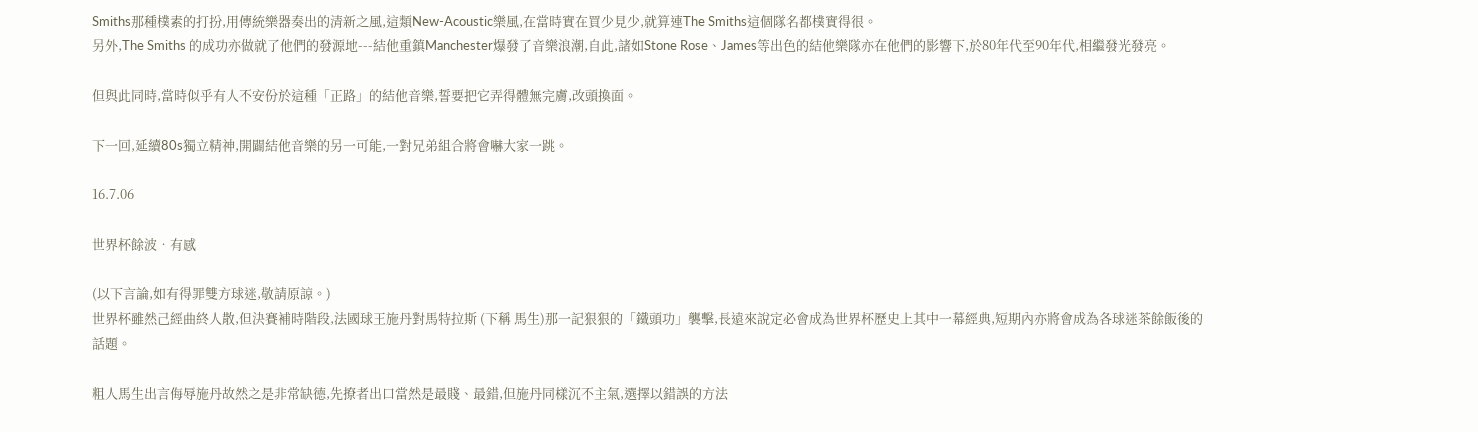Smiths那種樸素的打扮,用傳統樂器奏出的清新之風,這類New-Acoustic樂風,在當時實在買少見少,就算連The Smiths這個隊名都樸實得很。
另外,The Smiths 的成功亦做就了他們的發源地---結他重鎮Manchester爆發了音樂浪潮,自此,諸如Stone Rose、James等出色的結他樂隊亦在他們的影響下,於80年代至90年代,相繼發光發亮。

但與此同時,當時似乎有人不安份於這種「正路」的結他音樂,誓要把它弄得體無完膚,改頭換面。

下一回,延續80s獨立精神,開闢結他音樂的另一可能,一對兄弟組合將會嚇大家一跳。

16.7.06

世界杯餘波‧有感

(以下言論,如有得罪雙方球迷,敬請原諒。)
世界杯雖然己經曲終人散,但決賽補時階段,法國球王施丹對馬特拉斯 (下稱 馬生)那一記狠狠的「鐵頭功」襲擊,長遠來說定必會成為世界杯歷史上其中一幕經典,短期內亦將會成為各球迷茶餘飯後的話題。

粗人馬生出言侮辱施丹故然之是非常缺德,先撩者出口當然是最賤、最錯,但施丹同樣沉不主氣,選擇以錯誤的方法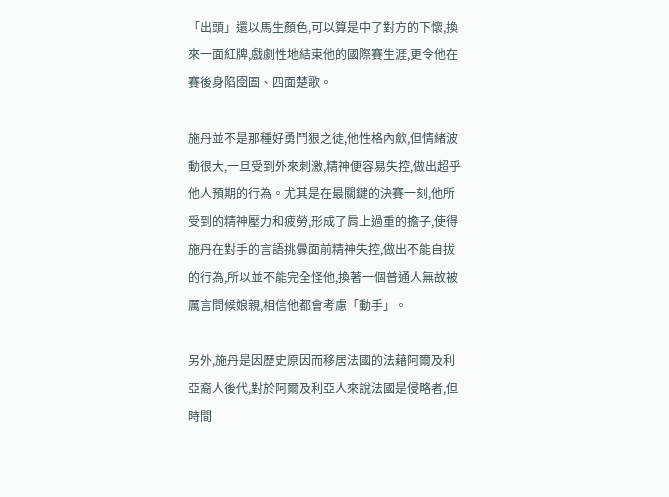「出頭」還以馬生顏色,可以算是中了對方的下懷,換來一面紅牌,戲劇性地結束他的國際賽生涯,更令他在賽後身陷囹圄、四面楚歌。

施丹並不是那種好勇鬥狠之徒,他性格內歛,但情緒波動很大,一旦受到外來刺激,精神便容易失控,做出超乎他人預期的行為。尤其是在最關鍵的決賽一刻,他所受到的精神壓力和疲勞,形成了肩上過重的擔子,使得施丹在對手的言語挑釁面前精神失控,做出不能自拔的行為,所以並不能完全怪他,換著一個普通人無故被厲言問候娘親,相信他都會考慮「動手」。

另外,施丹是因歷史原因而移居法國的法藉阿爾及利亞裔人後代,對於阿爾及利亞人來說法國是侵略者,但時間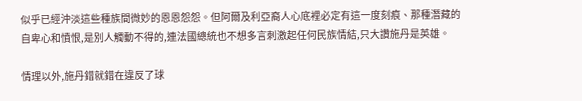似乎已經沖淡這些種族間微妙的恩恩怨怨。但阿爾及利亞裔人心底裡必定有這一度刻痕、那種潛藏的自卑心和憤恨,是別人觸動不得的,連法國總統也不想多言刺激起任何民族情結,只大讚施丹是英雄。

情理以外,施丹錯就錯在違反了球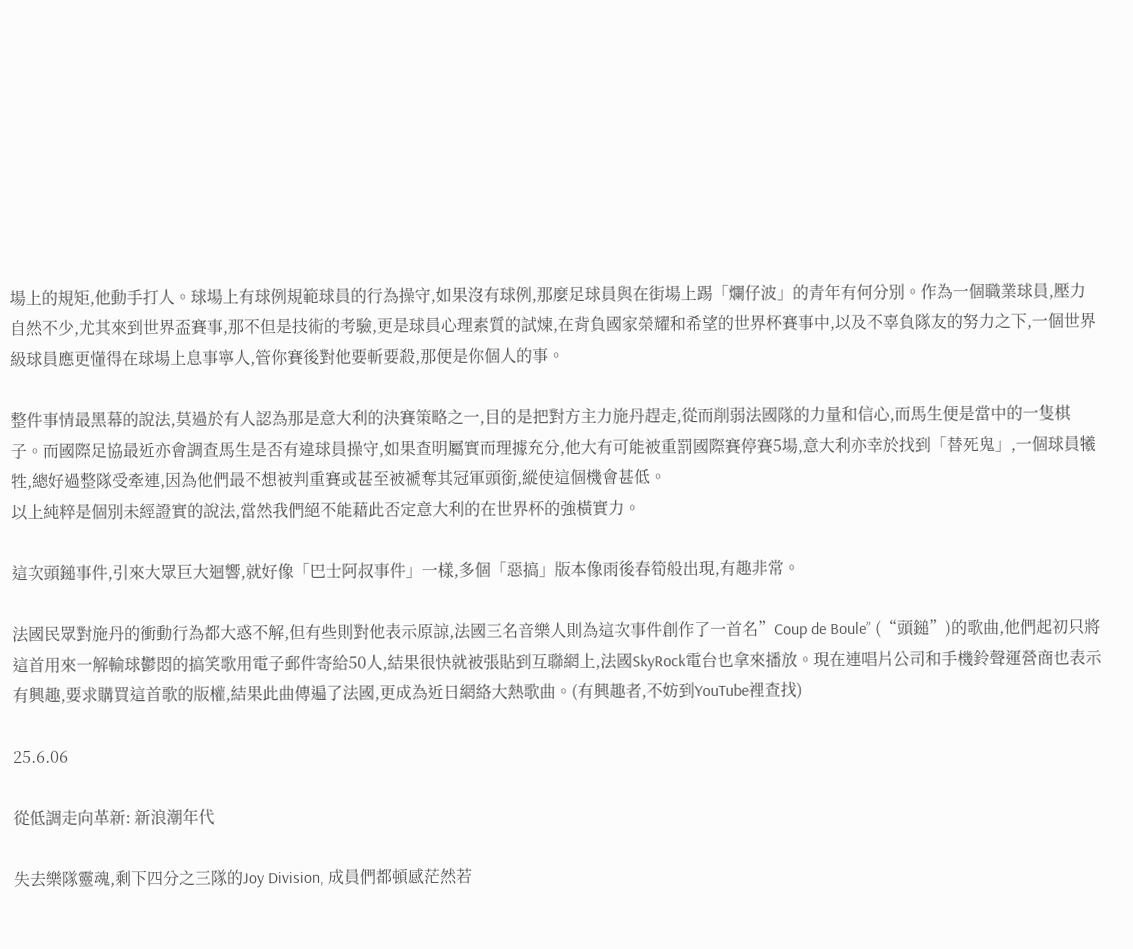場上的規矩,他動手打人。球場上有球例規範球員的行為操守,如果沒有球例,那麼足球員與在街場上踢「爛仔波」的青年有何分別。作為一個職業球員,壓力自然不少,尤其來到世界盃賽事,那不但是技術的考驗,更是球員心理素質的試煉,在背負國家榮耀和希望的世界杯賽事中,以及不辜負隊友的努力之下,一個世界級球員應更懂得在球場上息事寧人,管你賽後對他要斬要殺,那便是你個人的事。

整件事情最黑幕的說法,莫過於有人認為那是意大利的決賽策略之一,目的是把對方主力施丹趕走,從而削弱法國隊的力量和信心,而馬生便是當中的一隻棋子。而國際足協最近亦會調查馬生是否有違球員操守,如果查明屬實而理據充分,他大有可能被重罰國際賽停賽5場,意大利亦幸於找到「替死鬼」,一個球員犧牲,總好過整隊受牽連,因為他們最不想被判重賽或甚至被褫奪其冠軍頭銜,縱使這個機會甚低。
以上純粹是個別未經證實的說法,當然我們絕不能藉此否定意大利的在世界杯的強橫實力。

這次頭鎚事件,引來大眾巨大迴響,就好像「巴士阿叔事件」一樣,多個「惡搞」版本像雨後春筍般出現,有趣非常。

法國民眾對施丹的衝動行為都大惑不解,但有些則對他表示原諒,法國三名音樂人則為這次事件創作了一首名”Coup de Boule” (“頭鎚”)的歌曲,他們起初只將這首用來一解輸球鬱悶的搞笑歌用電子郵件寄給50人,結果很快就被張貼到互聯網上,法國SkyRock電台也拿來播放。現在連唱片公司和手機鈴聲運營商也表示有興趣,要求購買這首歌的版權,結果此曲傳遍了法國,更成為近日網絡大熱歌曲。(有興趣者,不妨到YouTube裡查找)

25.6.06

從低調走向革新: 新浪潮年代

失去樂隊靈魂,剩下四分之三隊的Joy Division, 成員們都頓感茫然若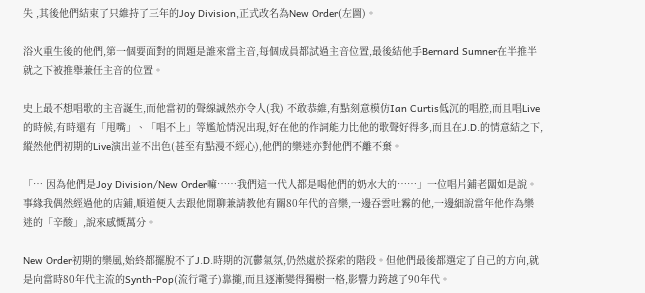失 ,其後他們結束了只維持了三年的Joy Division,正式改名為New Order(左圖)。

浴火重生後的他們,第一個要面對的問題是誰來當主音,每個成員都試過主音位置,最後結他手Bernard Sumner在半推半就之下被推舉兼任主音的位置。

史上最不想唱歌的主音誕生,而他當初的聲線誠然亦令人(我) 不敢恭維,有點刻意模仿Ian Curtis低沉的唱腔,而且唱Live的時候,有時還有「甩嘴」、「唱不上」等尷尬情況出現,好在他的作詞能力比他的歌聲好得多,而且在J.D.的情意結之下,縱然他們初期的Live演出並不出色(甚至有點漫不經心),他們的樂迷亦對他們不離不棄。

「… 因為他們是Joy Division/New Order嘛……我們這一代人都是喝他們的奶水大的……」一位唱片鋪老闆如是說。事緣我偶然經過他的店鋪,順道便入去跟他閒聊兼請教他有關80年代的音樂,一邊吞雲吐霧的他,一邊細說當年他作為樂迷的「辛酸」,說來感慨萬分。

New Order初期的樂風,始終都擺脫不了J.D.時期的沉鬱氣氛,仍然處於探索的階段。但他們最後都選定了自己的方向,就是向當時80年代主流的Synth-Pop(流行電子)靠攏,而且逐漸變得獨樹一格,影響力跨越了90年代。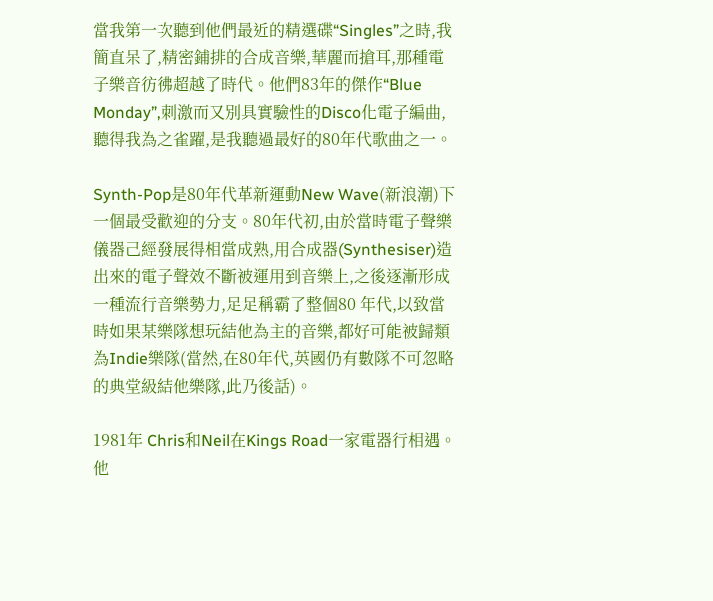當我第一次聽到他們最近的精選碟“Singles”之時,我簡直呆了,精密鋪排的合成音樂,華麗而搶耳,那種電子樂音彷彿超越了時代。他們83年的傑作“Blue Monday”,刺激而又別具實驗性的Disco化電子編曲,聽得我為之雀躍,是我聽過最好的80年代歌曲之一。

Synth-Pop是80年代革新運動New Wave(新浪潮)下一個最受歡迎的分支。80年代初,由於當時電子聲樂儀器己經發展得相當成熟,用合成器(Synthesiser)造出來的電子聲效不斷被運用到音樂上,之後逐漸形成一種流行音樂勢力,足足稱霸了整個80 年代,以致當時如果某樂隊想玩結他為主的音樂,都好可能被歸類為Indie樂隊(當然,在80年代,英國仍有數隊不可忽略的典堂級結他樂隊,此乃後話)。

1981年 Chris和Neil在Kings Road一家電器行相遇。他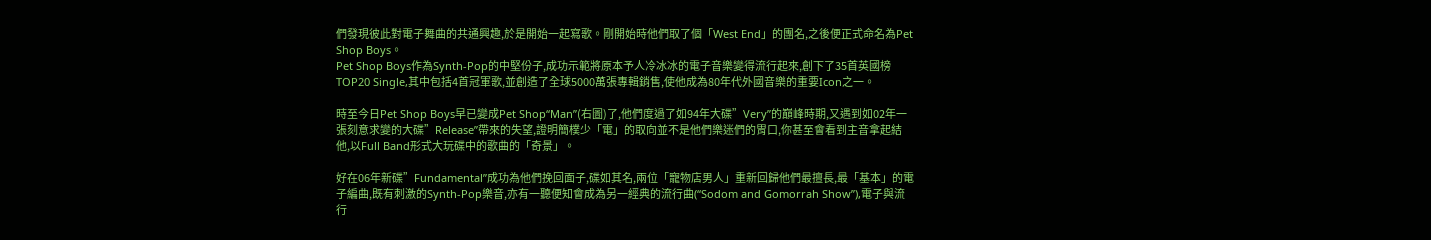們發現彼此對電子舞曲的共通興趣,於是開始一起寫歌。剛開始時他們取了個「West End」的團名,之後便正式命名為Pet Shop Boys。
Pet Shop Boys作為Synth-Pop的中堅份子,成功示範將原本予人冷冰冰的電子音樂變得流行起來,創下了35首英國榜TOP20 Single,其中包括4首冠軍歌,並創造了全球5000萬張專輯銷售,使他成為80年代外國音樂的重要Icon之一。

時至今日Pet Shop Boys早已變成Pet Shop“Man”(右圖)了,他們度過了如94年大碟”Very”的巔峰時期,又遇到如02年一張刻意求變的大碟”Release”帶來的失望,證明簡樸少「電」的取向並不是他們樂迷們的胃口,你甚至會看到主音拿起結他,以Full Band形式大玩碟中的歌曲的「奇景」。

好在06年新碟”Fundamental”成功為他們挽回面子,碟如其名,兩位「寵物店男人」重新回歸他們最擅長,最「基本」的電子編曲,既有刺激的Synth-Pop樂音,亦有一聽便知會成為另一經典的流行曲(“Sodom and Gomorrah Show”),電子與流行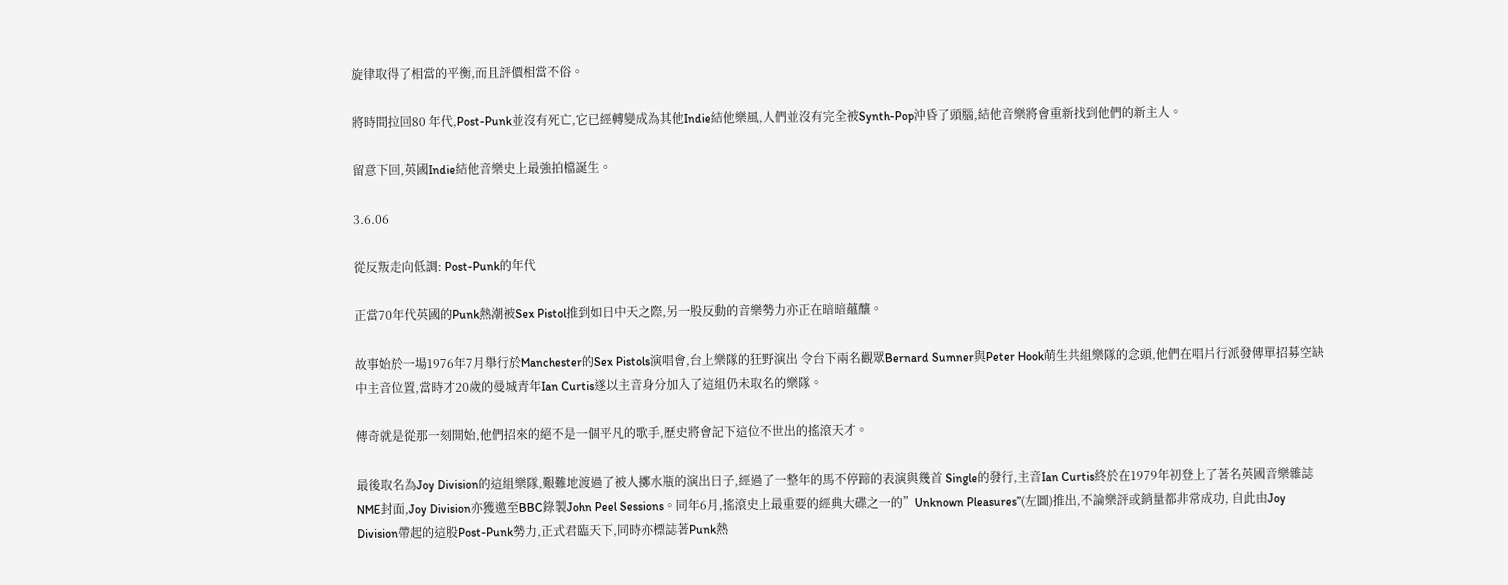旋律取得了相當的平衡,而且評價相當不俗。

將時間拉回80 年代,Post-Punk並沒有死亡,它已經轉變成為其他Indie結他樂風,人們並沒有完全被Synth-Pop沖昏了頭腦,結他音樂將會重新找到他們的新主人。

留意下回,英國Indie結他音樂史上最強拍檔誕生。

3.6.06

從反叛走向低調: Post-Punk的年代

正當70年代英國的Punk熱潮被Sex Pistol推到如日中天之際,另一股反動的音樂勢力亦正在暗暗蘊釀。

故事始於一場1976年7月舉行於Manchester的Sex Pistols演唱會,台上樂隊的狂野演出 令台下兩名觀眾Bernard Sumner與Peter Hook萌生共組樂隊的念頭,他們在唱片行派發傳單招募空缺中主音位置,當時才20歲的曼城青年Ian Curtis遂以主音身分加入了這組仍未取名的樂隊。

傳奇就是從那一刻開始,他們招來的絕不是一個平凡的歌手,歷史將會記下這位不世出的搖滾天才。

最後取名為Joy Division的這組樂隊,艱難地渡過了被人擲水瓶的演出日子,經過了一整年的馬不停蹄的表演與幾首 Single的發行,主音Ian Curtis終於在1979年初登上了著名英國音樂雜誌NME封面,Joy Division亦獲邀至BBC錄製John Peel Sessions。同年6月,搖滾史上最重要的經典大碟之一的”Unknown Pleasures”(左圖)推出,不論樂評或銷量都非常成功, 自此由Joy Division帶起的這股Post-Punk勢力,正式君臨天下,同時亦標誌著Punk熱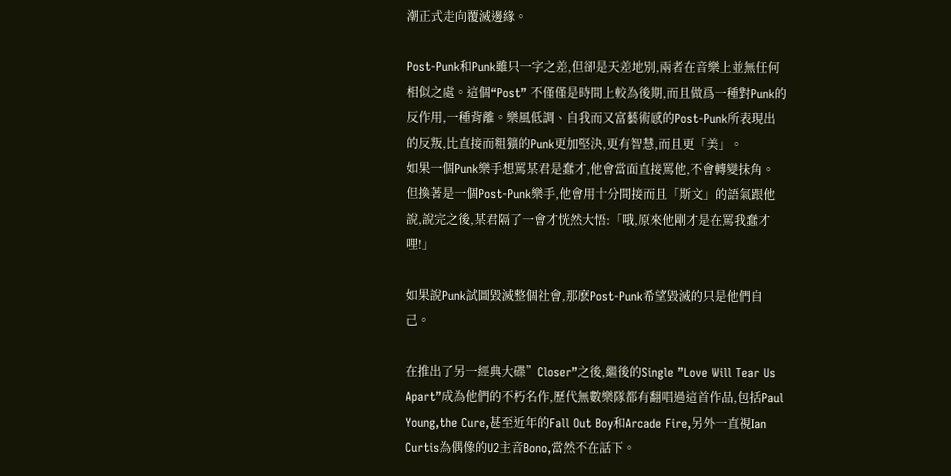潮正式走向覆滅邊緣。

Post-Punk和Punk雖只一字之差,但卻是天差地別,兩者在音樂上並無任何相似之處。這個“Post” 不僅僅是時間上較為後期,而且做爲一種對Punk的反作用,一種背離。樂風低調、自我而又富藝術感的Post-Punk所表現出的反叛,比直接而粗獷的Punk更加堅決,更有智慧,而且更「美」。
如果一個Punk樂手想罵某君是蠢才,他會當面直接罵他,不會轉變抺角。
但換著是一個Post-Punk樂手,他會用十分間接而且「斯文」的語氣跟他說,說完之後,某君隔了一會才恍然大悟:「哦,原來他剛才是在罵我蠢才哩!」

如果說Punk試圖毀滅整個社會,那麽Post-Punk希望毀滅的只是他們自己。

在推出了另一經典大碟”Closer”之後,繼後的Single ”Love Will Tear Us Apart”成為他們的不朽名作,歷代無數樂隊都有翻唱過這首作品,包括Paul Young,the Cure,甚至近年的Fall Out Boy和Arcade Fire,另外一直視Ian Curtis為偶像的U2主音Bono,當然不在話下。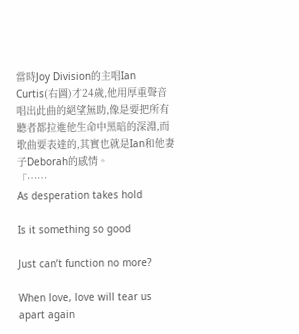當時Joy Division的主唱Ian Curtis(右圖)才24歲,他用厚重聲音唱出此曲的絕望無助,像是要把所有聽者都拉進他生命中黑暗的深淵,而歌曲要表達的,其實也就是Ian和他妻子Deborah的感情。
「……
As desperation takes hold

Is it something so good

Just can’t function no more?

When love, love will tear us apart again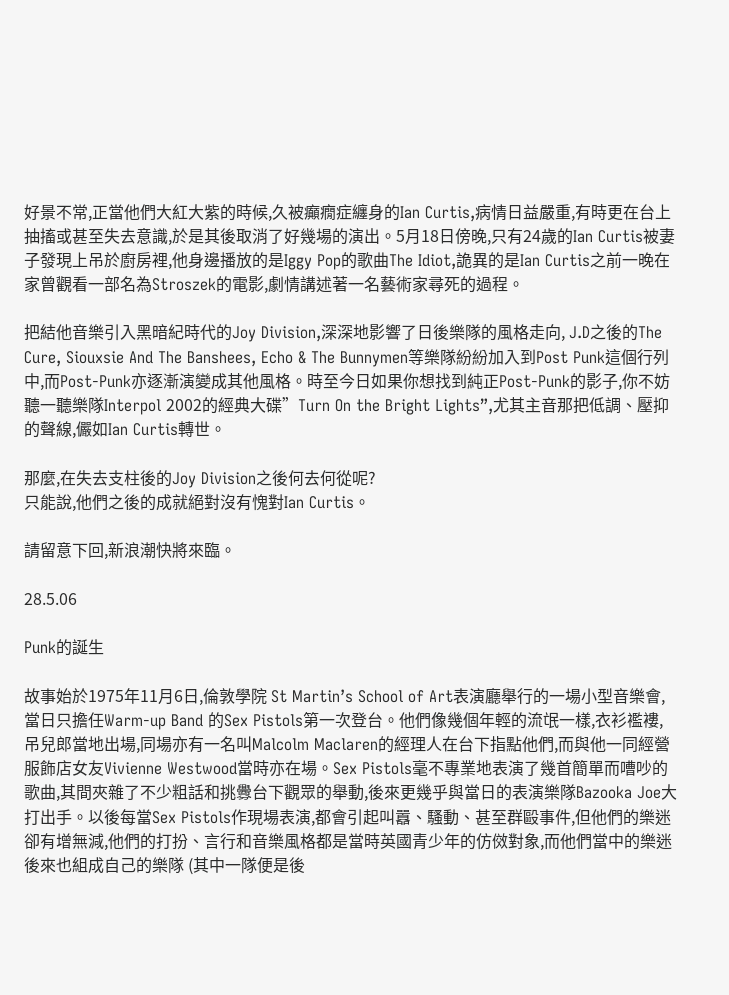好景不常,正當他們大紅大紫的時候,久被癲癇症纏身的Ian Curtis,病情日益嚴重,有時更在台上抽搐或甚至失去意識,於是其後取消了好幾場的演出。5月18日傍晚,只有24歲的Ian Curtis被妻子發現上吊於廚房裡,他身邊播放的是Iggy Pop的歌曲The Idiot,詭異的是Ian Curtis之前一晚在家曾觀看一部名為Stroszek的電影,劇情講述著一名藝術家尋死的過程。

把結他音樂引入黑暗紀時代的Joy Division,深深地影響了日後樂隊的風格走向, J.D之後的The Cure, Siouxsie And The Banshees, Echo & The Bunnymen等樂隊紛紛加入到Post Punk這個行列中,而Post-Punk亦逐漸演變成其他風格。時至今日如果你想找到純正Post-Punk的影子,你不妨聽一聽樂隊Interpol 2002的經典大碟”Turn On the Bright Lights”,尤其主音那把低調、壓抑的聲線,儼如Ian Curtis轉世。

那麼,在失去支柱後的Joy Division之後何去何從呢?
只能說,他們之後的成就絕對沒有愧對Ian Curtis。

請留意下回,新浪潮快將來臨。

28.5.06

Punk的誕生

故事始於1975年11月6日,倫敦學院 St Martin’s School of Art表演廳舉行的一場小型音樂會,當日只擔任Warm-up Band 的Sex Pistols第一次登台。他們像幾個年輕的流氓一樣,衣衫襤褸,吊兒郎當地出場,同場亦有一名叫Malcolm Maclaren的經理人在台下指點他們,而與他一同經營服飾店女友Vivienne Westwood當時亦在場。Sex Pistols毫不專業地表演了幾首簡單而嘈吵的歌曲,其間夾雜了不少粗話和挑釁台下觀眾的舉動,後來更幾乎與當日的表演樂隊Bazooka Joe大打出手。以後每當Sex Pistols作現場表演,都會引起叫囂、騷動、甚至群毆事件,但他們的樂迷卻有增無減,他們的打扮、言行和音樂風格都是當時英國青少年的仿傚對象,而他們當中的樂迷後來也組成自己的樂隊 (其中一隊便是後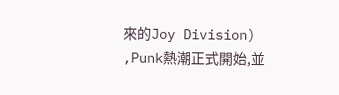來的Joy Division) ,Punk熱潮正式開始,並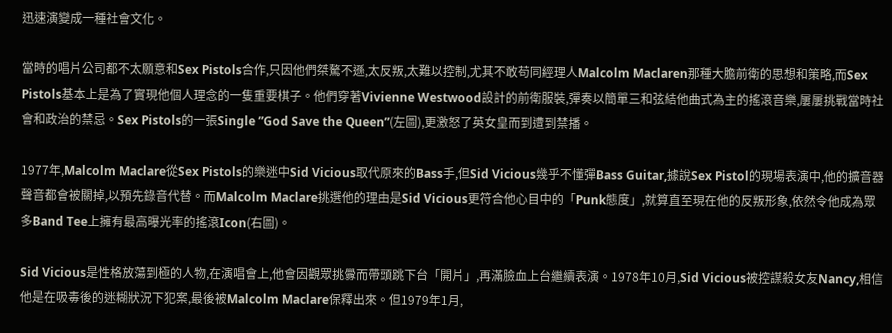迅速演變成一種社會文化。

當時的唱片公司都不太願意和Sex Pistols合作,只因他們桀驁不遜,太反叛,太難以控制,尤其不敢苟同經理人Malcolm Maclaren那種大膽前衛的思想和策略,而Sex Pistols基本上是為了實現他個人理念的一隻重要棋子。他們穿著Vivienne Westwood設計的前衛服裝,彈奏以簡單三和弦結他曲式為主的搖滾音樂,屢屢挑戰當時社會和政治的禁忌。Sex Pistols的一張Single ”God Save the Queen”(左圖),更激怒了英女皇而到遭到禁播。

1977年,Malcolm Maclare從Sex Pistols的樂迷中Sid Vicious取代原來的Bass手,但Sid Vicious幾乎不懂彈Bass Guitar,據說Sex Pistol的現場表演中,他的擴音器聲音都會被關掉,以預先錄音代替。而Malcolm Maclare挑選他的理由是Sid Vicious更符合他心目中的「Punk態度」,就算直至現在他的反叛形象,依然令他成為眾多Band Tee上擁有最高曝光率的搖滾Icon(右圖)。

Sid Vicious是性格放蕩到極的人物,在演唱會上,他會因觀眾挑釁而帶頭跳下台「開片」,再滿臉血上台繼續表演。1978年10月,Sid Vicious被控謀殺女友Nancy,相信他是在吸毒後的迷糊狀況下犯案,最後被Malcolm Maclare保釋出來。但1979年1月,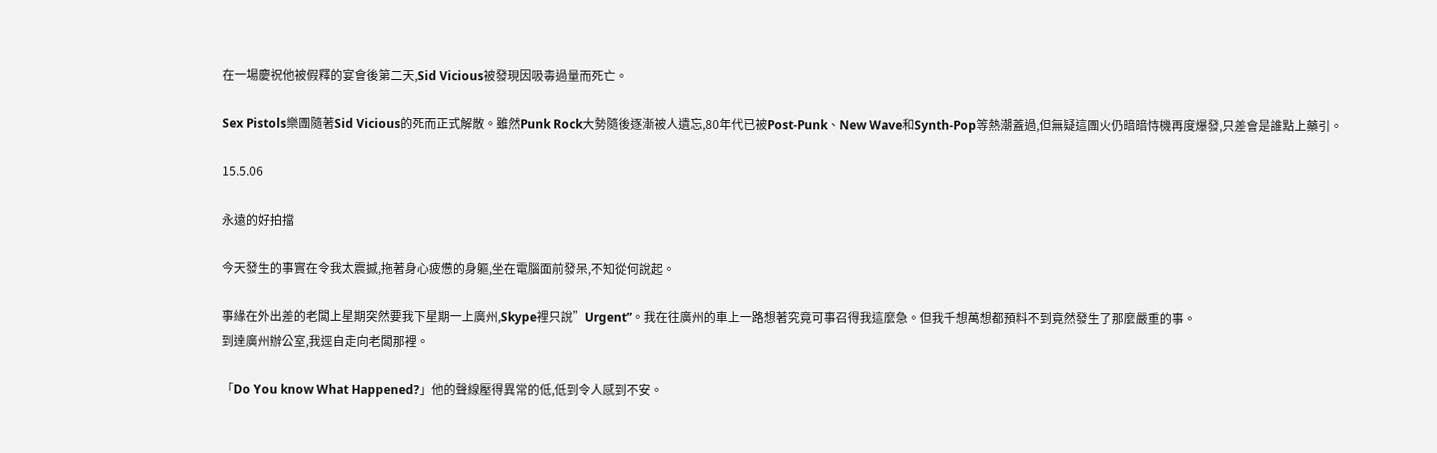在一場慶祝他被假釋的宴會後第二天,Sid Vicious被發現因吸毒過量而死亡。

Sex Pistols樂團隨著Sid Vicious的死而正式解散。雖然Punk Rock大勢隨後逐漸被人遺忘,80年代已被Post-Punk、New Wave和Synth-Pop等熱潮蓋過,但無疑這團火仍暗暗恃機再度爆發,只差會是誰點上藥引。

15.5.06

永遠的好拍擋

今天發生的事實在令我太震撼,拖著身心疲憊的身軀,坐在電腦面前發呆,不知從何說起。

事緣在外出差的老闆上星期突然要我下星期一上廣州,Skype裡只說”Urgent”。我在往廣州的車上一路想著究竟可事召得我這麼急。但我千想萬想都預料不到竟然發生了那麼嚴重的事。
到達廣州辦公室,我逕自走向老闆那裡。

「Do You know What Happened?」他的聲線壓得異常的低,低到令人感到不安。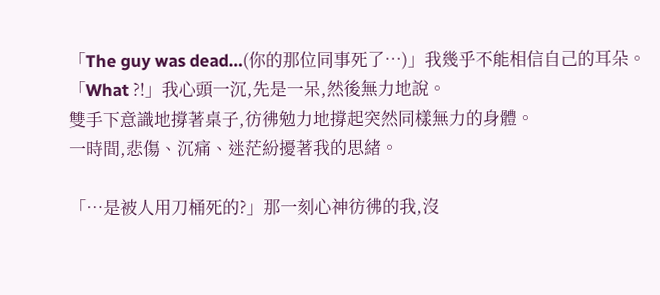「The guy was dead…(你的那位同事死了…)」我幾乎不能相信自己的耳朵。
「What ?!」我心頭一沉,先是一呆,然後無力地說。
雙手下意識地撐著桌子,彷彿勉力地撐起突然同樣無力的身體。
一時間,悲傷、沉痛、迷茫紛擾著我的思緒。

「…是被人用刀桶死的?」那一刻心神彷彿的我,沒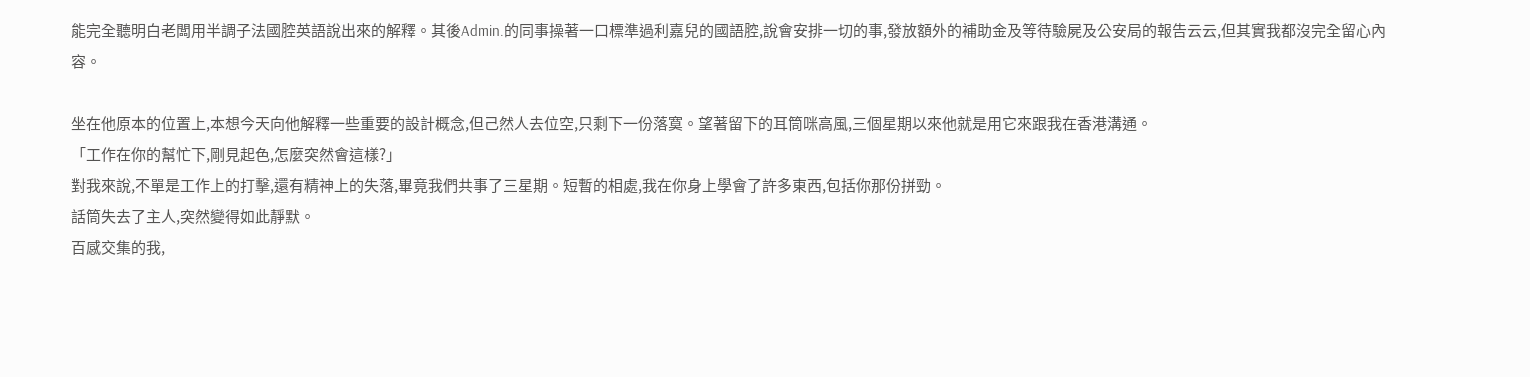能完全聽明白老闆用半調子法國腔英語說出來的解釋。其後Admin.的同事操著一口標準過利嘉兒的國語腔,說會安排一切的事,發放額外的補助金及等待驗屍及公安局的報告云云,但其實我都沒完全留心內容。

坐在他原本的位置上,本想今天向他解釋一些重要的設計概念,但己然人去位空,只剩下一份落寞。望著留下的耳筒咪高風,三個星期以來他就是用它來跟我在香港溝通。
「工作在你的幫忙下,剛見起色,怎麼突然會這樣?」
對我來說,不單是工作上的打擊,還有精神上的失落,畢竟我們共事了三星期。短暫的相處,我在你身上學會了許多東西,包括你那份拼勁。
話筒失去了主人,突然變得如此靜默。
百感交集的我,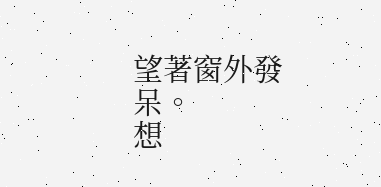望著窗外發呆。
想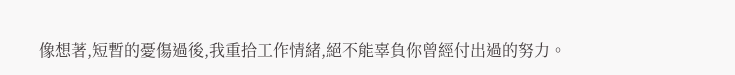像想著,短暫的憂傷過後,我重拾工作情緒,絕不能辜負你曾經付出過的努力。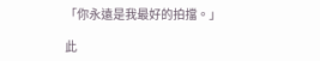「你永遠是我最好的拍擋。」

此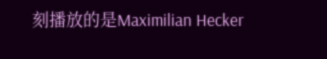刻播放的是Maximilian Hecker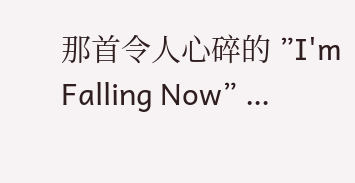那首令人心碎的 ”I'm Falling Now” …